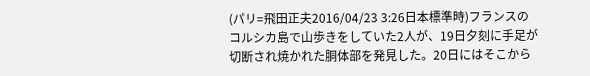(パリ=飛田正夫2016/04/23 3:26日本標準時)フランスのコルシカ島で山歩きをしていた2人が、19日夕刻に手足が切断され焼かれた胴体部を発見した。20日にはそこから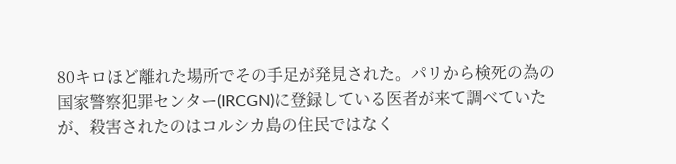80キロほど離れた場所でその手足が発見された。パリから検死の為の国家警察犯罪センター(IRCGN)に登録している医者が来て調べていたが、殺害されたのはコルシカ島の住民ではなく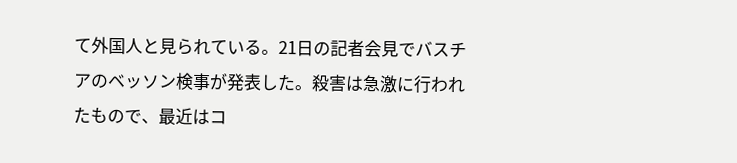て外国人と見られている。21日の記者会見でバスチアのベッソン検事が発表した。殺害は急激に行われたもので、最近はコ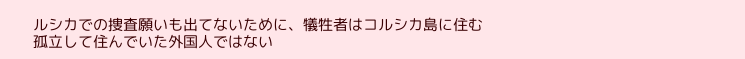ルシカでの捜査願いも出てないために、犠牲者はコルシカ島に住む孤立して住んでいた外国人ではない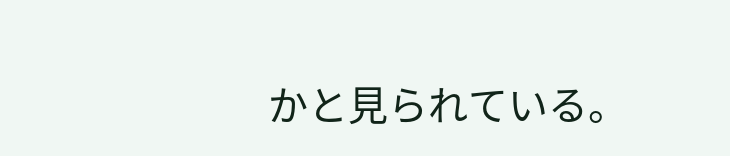かと見られている。